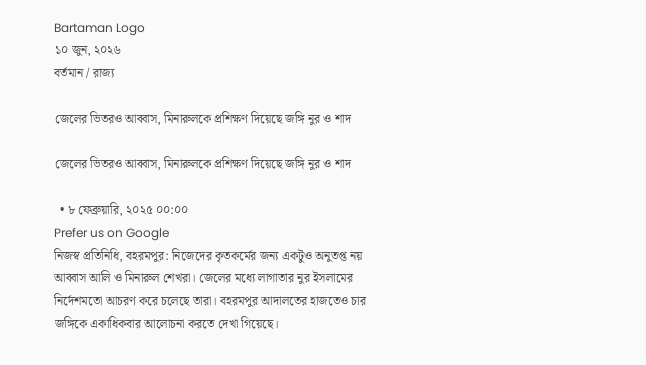Bartaman Logo
১০ জুন, ২০২৬
বর্তমান / রাজ্য

জেলের ভিতরও আব্বাস, মিনারুলকে প্রশিক্ষণ দিয়েছে জঙ্গি নুর ও শাদ

জেলের ভিতরও আব্বাস, মিনারুলকে প্রশিক্ষণ দিয়েছে জঙ্গি নুর ও শাদ

  • ৮ ফেব্রুয়ারি, ২০২৫ ০০:০০
Prefer us on Google
নিজস্ব প্রতিনিধি, বহরমপুর: নিজেদের কৃতকর্মের জন্য একটুও অনুতপ্ত নয় আব্বাস আলি ও মিনারুল শেখরা। জেলের মধ্যে লাগাতার নুর ইসলামের নির্দেশমতো আচরণ করে চলেছে তারা। বহরমপুর আদালতের হাজতেও চার জঙ্গিকে একাধিকবার আলোচনা করতে দেখা গিয়েছে।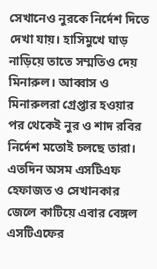সেখানেও নুরকে নির্দেশ দিতে দেখা যায়। হাসিমুখে ঘাড় নাড়িয়ে তাতে সম্মতিও দেয় মিনারুল। আব্বাস ও মিনারুলরা গ্রেপ্তার হওয়ার পর থেকেই নুর ও শাদ রবির নির্দেশ মতোই চলছে তারা। এতদিন অসম এসটিএফ হেফাজত ও সেখানকার জেলে কাটিয়ে এবার বেঙ্গল এসটিএফের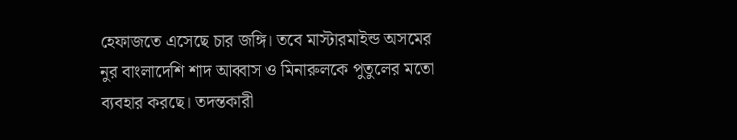হেফাজতে এসেছে চার জঙ্গি। তবে মাস্টারমাইন্ড অসমের নুর বাংলাদেশি শাদ আব্বাস ও মিনারুলকে পুতুলের মতো ব্যবহার করছে। তদন্তকারী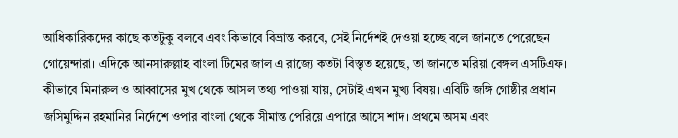আধিকারিকদের কাছে কতটুকু বলবে এবং কিভাবে বিভ্রান্ত করবে, সেই নির্দেশই দেওয়া হচ্ছে বলে জানতে পেরেছেন গোয়েন্দারা। এদিকে আনসারুল্লাহ বাংলা টিমের জাল এ রাজ্যে কতটা বিস্তৃত হয়েছে, তা জানতে মরিয়া বেঙ্গল এসটিএফ। কীভাবে মিনারুল ও আব্বাসের মুখ থেকে আসল তথ্য পাওয়া যায়, সেটাই এখন মুখ্য বিষয়। এবিটি জঙ্গি গোষ্ঠীর প্রধান জসিমুদ্দিন রহমানির নির্দেশে ওপার বাংলা থেকে সীমান্ত পেরিয়ে এপারে আসে শাদ। প্রথমে অসম এবং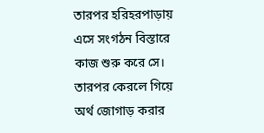তারপর হরিহরপাড়ায় এসে সংগঠন বিস্তারে কাজ শুরু করে সে। তারপর কেরলে গিয়ে অর্থ জোগাড় করার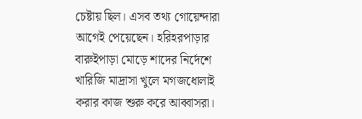চেষ্টায় ছিল। এসব তথ্য গোয়েন্দারা আগেই পেয়েছেন। হরিহরপাড়ার বারুইপাড়া মোড়ে শাদের নির্দেশে খারিজি মাদ্রাসা খুলে মগজধোলাই করার কাজ শুরু করে আব্বাসরা।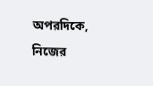অপরদিকে, নিজের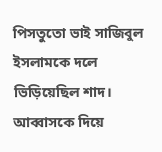পিসতুতো ভাই সাজিবুল ইসলামকে দলে ভিড়িয়েছিল শাদ। আব্বাসকে দিয়ে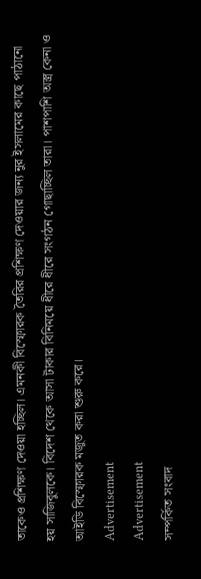তাকেও প্রশিক্ষণ দেওয়া হচ্ছিল। এমনকী বিস্ফোরক তৈরির প্রশিক্ষণ দেওয়ার জন্য নুর ইসলামের কাছে পাঠানো হয় সাজিবুলকে। বিদেশ থেকে আসা টাকার বিনিময়ে ধীরে ধীরে সংগঠন গোছাচ্ছিল তারা। পাশপাশি অস্ত্র কেনা ও আইডি বিস্ফোরক মজুত করা শুরু করে।
Advertisement
Advertisement
সম্পর্কিত সংবাদ